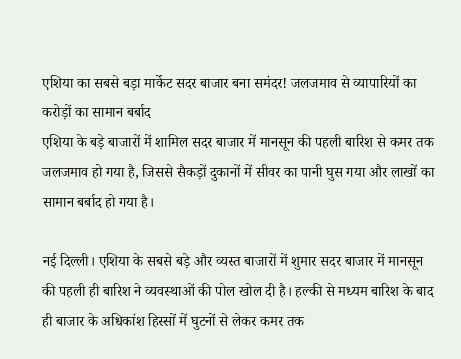एशिया का सबसे बड़ा मार्केट सदर बाजार बना समंदर! जलजमाव से व्यापारियों का करोड़ों का सामान बर्बाद
एशिया के बड़े बाजारों में शामिल सदर बाजार में मानसून की पहली बारिश से कमर तक जलजमाव हो गया है, जिससे सैकड़ों दुकानों में सीवर का पानी घुस गया और लाखों का सामान बर्बाद हो गया है।

नई दिल्ली। एशिया के सबसे बड़े और व्यस्त बाजारों में शुमार सदर बाजार में मानसून की पहली ही बारिश ने व्यवस्थाओं की पोल खोल दी है। हल्की से मध्यम बारिश के बाद ही बाजार के अधिकांश हिस्सों में घुटनों से लेकर कमर तक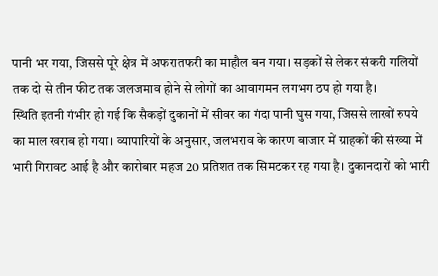पानी भर गया, जिससे पूरे क्षेत्र में अफरातफरी का माहौल बन गया। सड़कों से लेकर संकरी गलियों तक दो से तीन फीट तक जलजमाव होने से लोगों का आवागमन लगभग ठप हो गया है।
स्थिति इतनी गंभीर हो गई कि सैकड़ों दुकानों में सीवर का गंदा पानी घुस गया, जिससे लाखों रुपये का माल खराब हो गया। व्यापारियों के अनुसार, जलभराव के कारण बाजार में ग्राहकों की संख्या में भारी गिरावट आई है और कारोबार महज 20 प्रतिशत तक सिमटकर रह गया है। दुकानदारों को भारी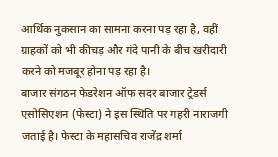आर्थिक नुकसान का सामना करना पड़ रहा है, वहीं ग्राहकों को भी कीचड़ और गंदे पानी के बीच खरीदारी करने को मजबूर होना पड़ रहा है।
बाजार संगठन फेडरेशन ऑफ सदर बाजार ट्रेडर्स एसोसिएशन (फेस्टा) ने इस स्थिति पर गहरी नाराजगी जताई है। फेस्टा के महासचिव राजेंद्र शर्मा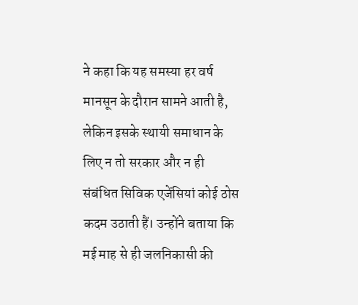ने कहा कि यह समस्या हर वर्ष मानसून के दौरान सामने आती है, लेकिन इसके स्थायी समाधान के लिए न तो सरकार और न ही संबंधित सिविक एजेंसियां कोई ठोस कदम उठाती हैं। उन्होंने बताया कि मई माह से ही जलनिकासी की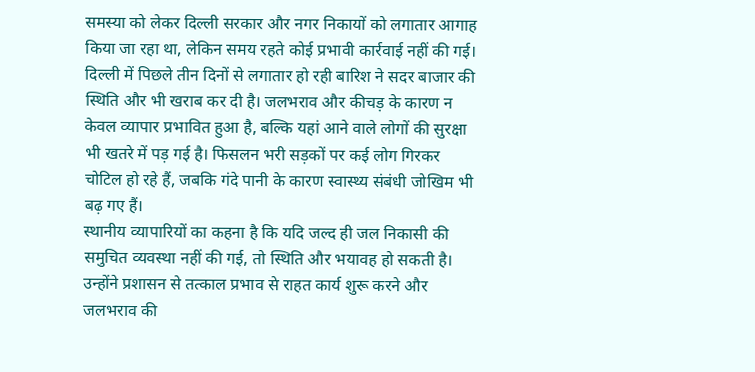समस्या को लेकर दिल्ली सरकार और नगर निकायों को लगातार आगाह किया जा रहा था, लेकिन समय रहते कोई प्रभावी कार्रवाई नहीं की गई।
दिल्ली में पिछले तीन दिनों से लगातार हो रही बारिश ने सदर बाजार की स्थिति और भी खराब कर दी है। जलभराव और कीचड़ के कारण न केवल व्यापार प्रभावित हुआ है, बल्कि यहां आने वाले लोगों की सुरक्षा भी खतरे में पड़ गई है। फिसलन भरी सड़कों पर कई लोग गिरकर चोटिल हो रहे हैं, जबकि गंदे पानी के कारण स्वास्थ्य संबंधी जोखिम भी बढ़ गए हैं।
स्थानीय व्यापारियों का कहना है कि यदि जल्द ही जल निकासी की समुचित व्यवस्था नहीं की गई, तो स्थिति और भयावह हो सकती है। उन्होंने प्रशासन से तत्काल प्रभाव से राहत कार्य शुरू करने और जलभराव की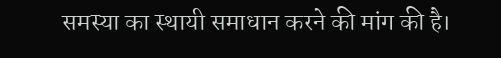समस्या का स्थायी समाधान करने की मांग की है।